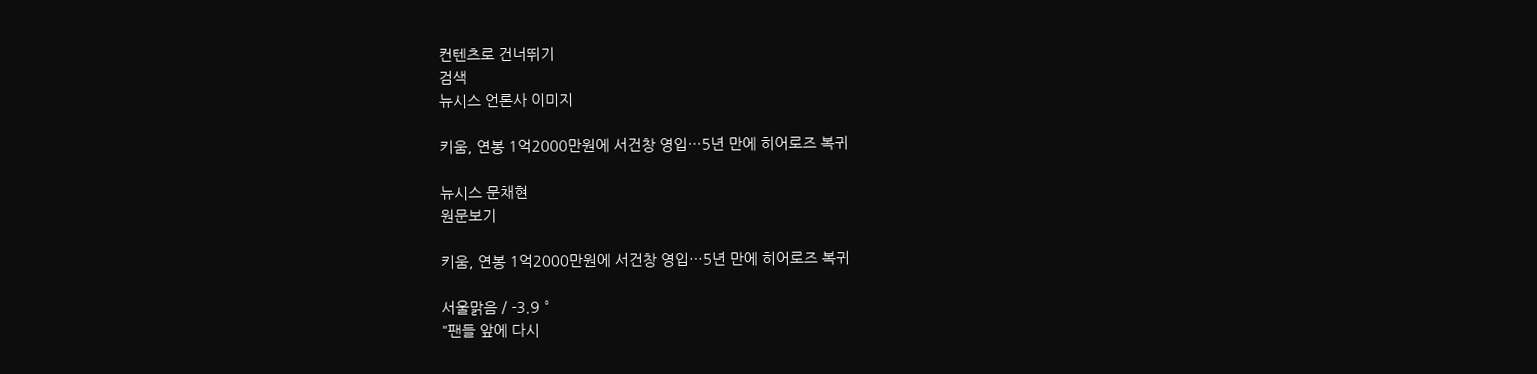컨텐츠로 건너뛰기
검색
뉴시스 언론사 이미지

키움, 연봉 1억2000만원에 서건창 영입…5년 만에 히어로즈 복귀

뉴시스 문채현
원문보기

키움, 연봉 1억2000만원에 서건창 영입…5년 만에 히어로즈 복귀

서울맑음 / -3.9 °
"팬들 앞에 다시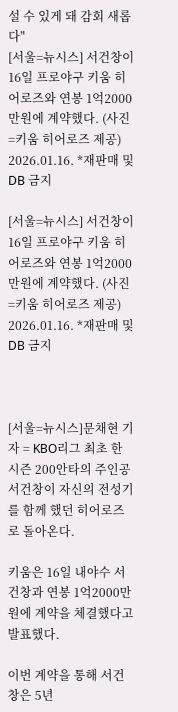설 수 있게 돼 감회 새롭다"
[서울=뉴시스] 서건창이 16일 프로야구 키움 히어로즈와 연봉 1억2000만원에 계약했다. (사진=키움 히어로즈 제공) 2026.01.16. *재판매 및 DB 금지

[서울=뉴시스] 서건창이 16일 프로야구 키움 히어로즈와 연봉 1억2000만원에 계약했다. (사진=키움 히어로즈 제공) 2026.01.16. *재판매 및 DB 금지



[서울=뉴시스]문채현 기자 = KBO리그 최초 한 시즌 200안타의 주인공 서건창이 자신의 전성기를 함께 했던 히어로즈로 돌아온다.

키움은 16일 내야수 서건창과 연봉 1억2000만원에 계약을 체결했다고 발표했다.

이번 계약을 통해 서건창은 5년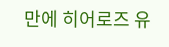만에 히어로즈 유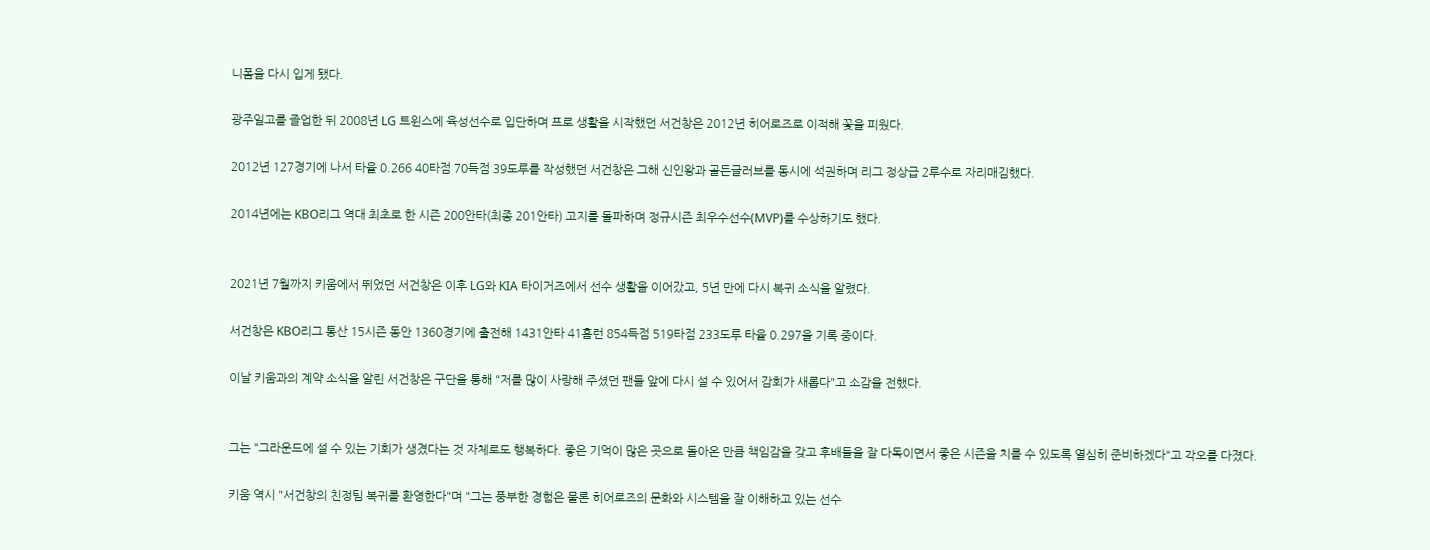니폼을 다시 입게 됐다.

광주일고를 졸업한 뒤 2008년 LG 트윈스에 육성선수로 입단하며 프로 생활을 시작했던 서건창은 2012년 히어로즈로 이적해 꽃을 피웠다.

2012년 127경기에 나서 타율 0.266 40타점 70득점 39도루를 작성했던 서건창은 그해 신인왕과 골든글러브를 동시에 석권하며 리그 정상급 2루수로 자리매김했다.

2014년에는 KBO리그 역대 최초로 한 시즌 200안타(최종 201안타) 고지를 돌파하며 정규시즌 최우수선수(MVP)를 수상하기도 했다.


2021년 7월까지 키움에서 뛰었던 서건창은 이후 LG와 KIA 타이거즈에서 선수 생활을 이어갔고, 5년 만에 다시 복귀 소식을 알렸다.

서건창은 KBO리그 통산 15시즌 동안 1360경기에 출전해 1431안타 41홈런 854득점 519타점 233도루 타율 0.297을 기록 중이다.

이날 키움과의 계약 소식을 알린 서건창은 구단을 통해 "저를 많이 사랑해 주셨던 팬들 앞에 다시 설 수 있어서 감회가 새롭다"고 소감을 전했다.


그는 "그라운드에 설 수 있는 기회가 생겼다는 것 자체로도 행복하다. 좋은 기억이 많은 곳으로 돌아온 만큼 책임감을 갖고 후배들을 잘 다독이면서 좋은 시즌을 치를 수 있도록 열심히 준비하겠다"고 각오를 다졌다.

키움 역시 "서건창의 친정팀 복귀를 환영한다"며 "그는 풍부한 경험은 물론 히어로즈의 문화와 시스템을 잘 이해하고 있는 선수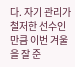다. 자기 관리가 철저한 선수인 만큼 이번 겨울을 잘 준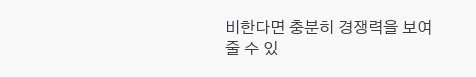비한다면 충분히 경쟁력을 보여줄 수 있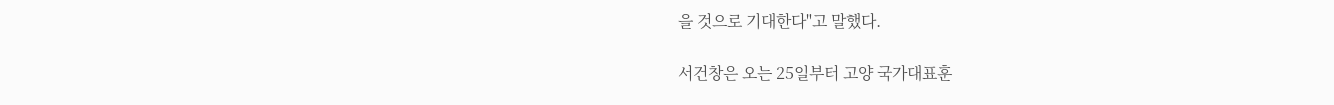을 것으로 기대한다"고 말했다.

서건창은 오는 25일부터 고양 국가대표훈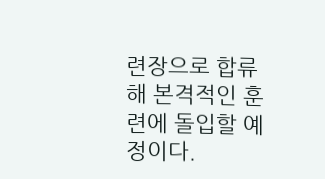련장으로 합류해 본격적인 훈련에 돌입할 예정이다.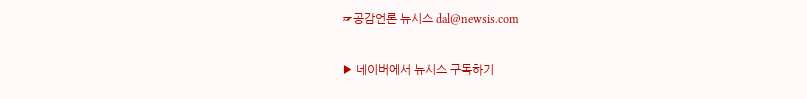☞공감언론 뉴시스 dal@newsis.com

▶ 네이버에서 뉴시스 구독하기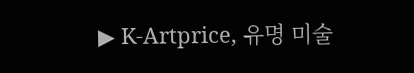▶ K-Artprice, 유명 미술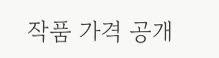작품 가격 공개